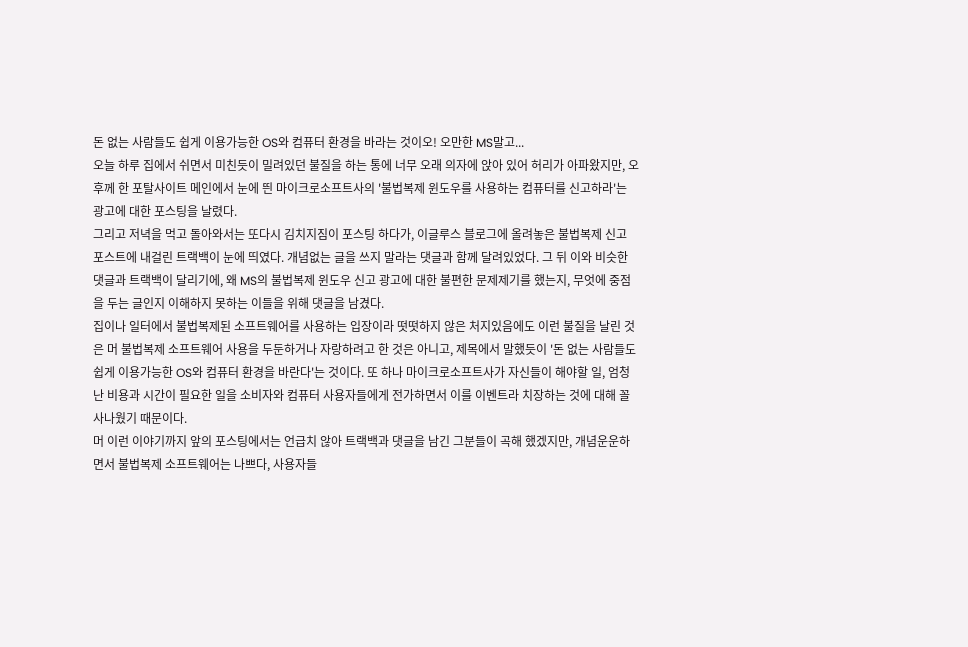돈 없는 사람들도 쉽게 이용가능한 OS와 컴퓨터 환경을 바라는 것이오! 오만한 MS말고...
오늘 하루 집에서 쉬면서 미친듯이 밀려있던 불질을 하는 통에 너무 오래 의자에 앉아 있어 허리가 아파왔지만, 오후께 한 포탈사이트 메인에서 눈에 띈 마이크로소프트사의 '불법복제 윈도우를 사용하는 컴퓨터를 신고하라'는 광고에 대한 포스팅을 날렸다.
그리고 저녁을 먹고 돌아와서는 또다시 김치지짐이 포스팅 하다가, 이글루스 블로그에 올려놓은 불법복제 신고 포스트에 내걸린 트랙백이 눈에 띄였다. 개념없는 글을 쓰지 말라는 댓글과 함께 달려있었다. 그 뒤 이와 비슷한 댓글과 트랙백이 달리기에, 왜 MS의 불법복제 윈도우 신고 광고에 대한 불편한 문제제기를 했는지, 무엇에 중점을 두는 글인지 이해하지 못하는 이들을 위해 댓글을 남겼다.
집이나 일터에서 불법복제된 소프트웨어를 사용하는 입장이라 떳떳하지 않은 처지있음에도 이런 불질을 날린 것은 머 불법복제 소프트웨어 사용을 두둔하거나 자랑하려고 한 것은 아니고, 제목에서 말했듯이 '돈 없는 사람들도 쉽게 이용가능한 OS와 컴퓨터 환경을 바란다'는 것이다. 또 하나 마이크로소프트사가 자신들이 해야할 일, 엄청난 비용과 시간이 필요한 일을 소비자와 컴퓨터 사용자들에게 전가하면서 이를 이벤트라 치장하는 것에 대해 꼴사나웠기 때문이다.
머 이런 이야기까지 앞의 포스팅에서는 언급치 않아 트랙백과 댓글을 남긴 그분들이 곡해 했겠지만, 개념운운하면서 불법복제 소프트웨어는 나쁘다, 사용자들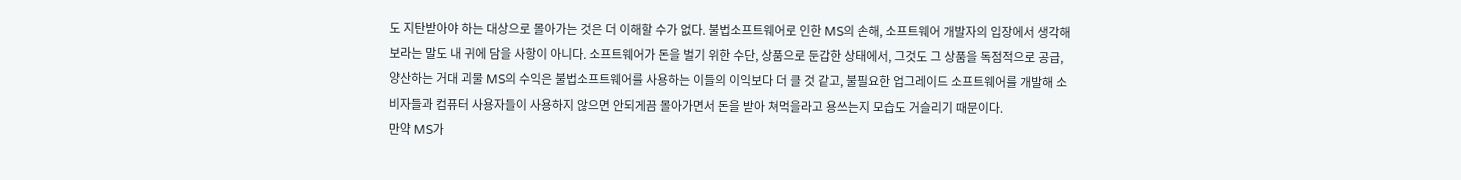도 지탄받아야 하는 대상으로 몰아가는 것은 더 이해할 수가 없다. 불법소프트웨어로 인한 MS의 손해, 소프트웨어 개발자의 입장에서 생각해보라는 말도 내 귀에 담을 사항이 아니다. 소프트웨어가 돈을 벌기 위한 수단, 상품으로 둔갑한 상태에서, 그것도 그 상품을 독점적으로 공급, 양산하는 거대 괴물 MS의 수익은 불법소프트웨어를 사용하는 이들의 이익보다 더 클 것 같고, 불필요한 업그레이드 소프트웨어를 개발해 소비자들과 컴퓨터 사용자들이 사용하지 않으면 안되게끔 몰아가면서 돈을 받아 쳐먹을라고 용쓰는지 모습도 거슬리기 때문이다.
만약 MS가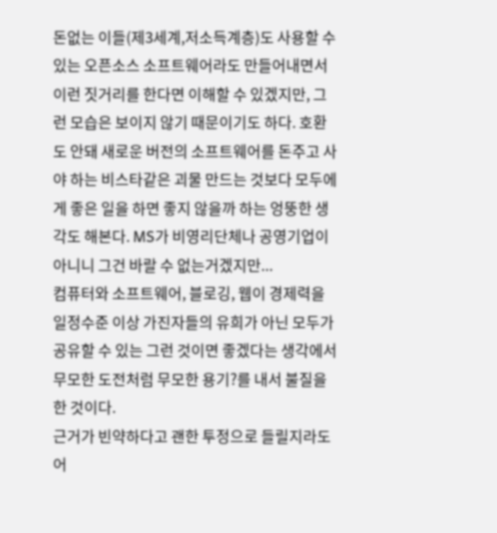돈없는 이들(제3세계,저소득계층)도 사용할 수 있는 오픈소스 소프트웨어라도 만들어내면서 이런 짓거리를 한다면 이해할 수 있겠지만, 그런 모습은 보이지 않기 때문이기도 하다. 호환도 안돼 새로운 버전의 소프트웨어를 돈주고 사야 하는 비스타같은 괴물 만드는 것보다 모두에게 좋은 일을 하면 좋지 않을까 하는 엉뚱한 생각도 해본다. MS가 비영리단체나 공영기업이 아니니 그건 바랄 수 없는거겠지만...
컴퓨터와 소프트웨어, 블로깅, 웹이 경제력을 일정수준 이상 가진자들의 유희가 아닌 모두가 공유할 수 있는 그런 것이면 좋겠다는 생각에서 무모한 도전처럼 무모한 용기?를 내서 불질을 한 것이다.
근거가 빈약하다고 괜한 투정으로 들릴지라도 어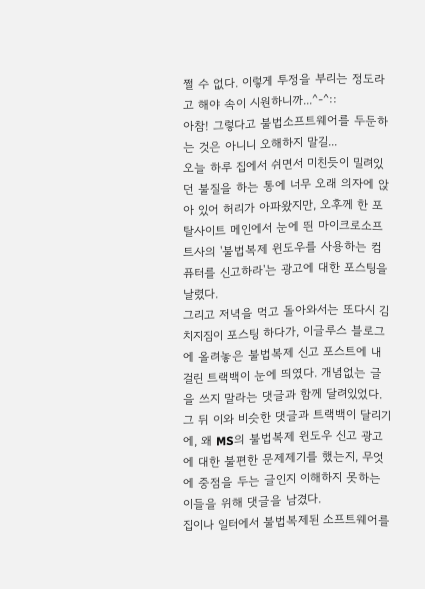쩔 수 없다. 이렇게 투정을 부리는 정도라고 해야 속이 시원하니까...^-^::
아참! 그렇다고 불법소프트웨어를 두둔하는 것은 아니니 오해하지 말길...
오늘 하루 집에서 쉬면서 미친듯이 밀려있던 불질을 하는 통에 너무 오래 의자에 앉아 있어 허리가 아파왔지만, 오후께 한 포탈사이트 메인에서 눈에 띈 마이크로소프트사의 '불법복제 윈도우를 사용하는 컴퓨터를 신고하라'는 광고에 대한 포스팅을 날렸다.
그리고 저녁을 먹고 돌아와서는 또다시 김치지짐이 포스팅 하다가, 이글루스 블로그에 올려놓은 불법복제 신고 포스트에 내걸린 트랙백이 눈에 띄였다. 개념없는 글을 쓰지 말라는 댓글과 함께 달려있었다. 그 뒤 이와 비슷한 댓글과 트랙백이 달리기에, 왜 MS의 불법복제 윈도우 신고 광고에 대한 불편한 문제제기를 했는지, 무엇에 중점을 두는 글인지 이해하지 못하는 이들을 위해 댓글을 남겼다.
집이나 일터에서 불법복제된 소프트웨어를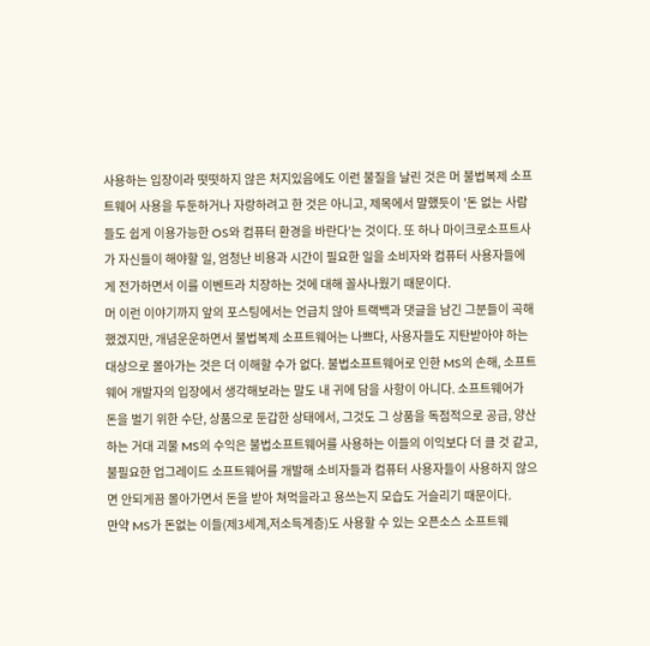사용하는 입장이라 떳떳하지 않은 처지있음에도 이런 불질을 날린 것은 머 불법복제 소프트웨어 사용을 두둔하거나 자랑하려고 한 것은 아니고, 제목에서 말했듯이 '돈 없는 사람들도 쉽게 이용가능한 OS와 컴퓨터 환경을 바란다'는 것이다. 또 하나 마이크로소프트사가 자신들이 해야할 일, 엄청난 비용과 시간이 필요한 일을 소비자와 컴퓨터 사용자들에게 전가하면서 이를 이벤트라 치장하는 것에 대해 꼴사나웠기 때문이다.
머 이런 이야기까지 앞의 포스팅에서는 언급치 않아 트랙백과 댓글을 남긴 그분들이 곡해 했겠지만, 개념운운하면서 불법복제 소프트웨어는 나쁘다, 사용자들도 지탄받아야 하는 대상으로 몰아가는 것은 더 이해할 수가 없다. 불법소프트웨어로 인한 MS의 손해, 소프트웨어 개발자의 입장에서 생각해보라는 말도 내 귀에 담을 사항이 아니다. 소프트웨어가 돈을 벌기 위한 수단, 상품으로 둔갑한 상태에서, 그것도 그 상품을 독점적으로 공급, 양산하는 거대 괴물 MS의 수익은 불법소프트웨어를 사용하는 이들의 이익보다 더 클 것 같고, 불필요한 업그레이드 소프트웨어를 개발해 소비자들과 컴퓨터 사용자들이 사용하지 않으면 안되게끔 몰아가면서 돈을 받아 쳐먹을라고 용쓰는지 모습도 거슬리기 때문이다.
만약 MS가 돈없는 이들(제3세계,저소득계층)도 사용할 수 있는 오픈소스 소프트웨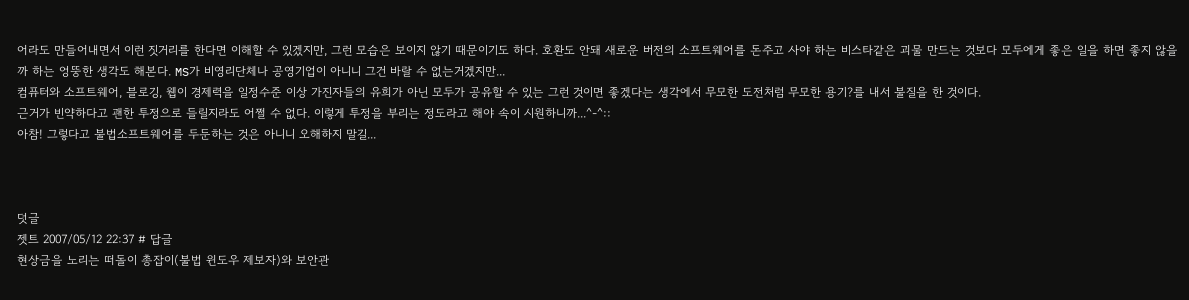어라도 만들어내면서 이런 짓거리를 한다면 이해할 수 있겠지만, 그런 모습은 보이지 않기 때문이기도 하다. 호환도 안돼 새로운 버전의 소프트웨어를 돈주고 사야 하는 비스타같은 괴물 만드는 것보다 모두에게 좋은 일을 하면 좋지 않을까 하는 엉뚱한 생각도 해본다. MS가 비영리단체나 공영기업이 아니니 그건 바랄 수 없는거겠지만...
컴퓨터와 소프트웨어, 블로깅, 웹이 경제력을 일정수준 이상 가진자들의 유희가 아닌 모두가 공유할 수 있는 그런 것이면 좋겠다는 생각에서 무모한 도전처럼 무모한 용기?를 내서 불질을 한 것이다.
근거가 빈약하다고 괜한 투정으로 들릴지라도 어쩔 수 없다. 이렇게 투정을 부리는 정도라고 해야 속이 시원하니까...^-^::
아참! 그렇다고 불법소프트웨어를 두둔하는 것은 아니니 오해하지 말길...



덧글
젯트 2007/05/12 22:37 # 답글
현상금을 노리는 떠돌이 총잡이(불법 윈도우 제보자)와 보안관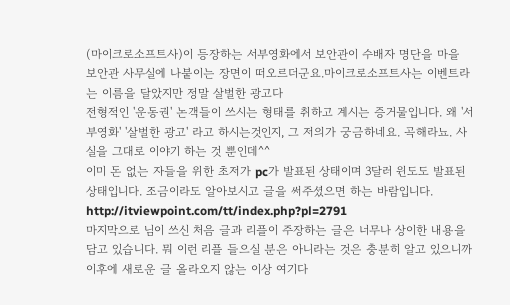(마이크로소프트사)이 등장하는 서부영화에서 보안관이 수배자 명단을 마을 보안관 사무실에 나붙이는 장면이 떠오르더군요.마이크로소프트사는 이벤트라는 이름을 달았지만 정말 살벌한 광고다
전형적인 '운동권' 논객들이 쓰시는 형태를 취하고 계시는 증거물입니다. 왜 '서부영화' '살벌한 광고' 라고 하시는것인지, 그 저의가 궁금하네요. 곡해라뇨. 사실을 그대로 이야기 하는 것 뿐인데^^
이미 돈 없는 자들을 위한 초저가 pc가 발표된 상태이며 3달러 윈도도 발표된 상태입니다. 조금이라도 알아보시고 글을 써주셨으면 하는 바람입니다.
http://itviewpoint.com/tt/index.php?pl=2791
마지막으로 님이 쓰신 처음 글과 리플이 주장하는 글은 너무나 상이한 내용을 담고 있습니다. 뭐 이런 리플 들으실 분은 아니라는 것은 충분히 알고 있으니까 이후에 새로운 글 올라오지 않는 이상 여기다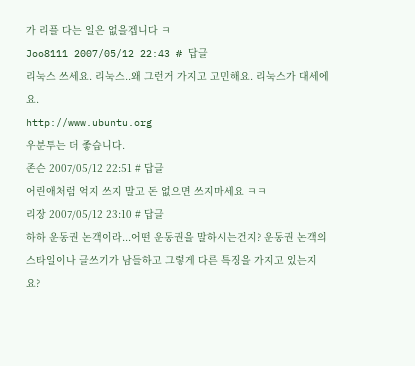가 리플 다는 일은 없을겝니다 ㅋ
Joo8111 2007/05/12 22:43 # 답글
리눅스 쓰세요. 리눅스..왜 그런거 가지고 고민해요. 리눅스가 대세에요.
http://www.ubuntu.org
우분투는 더 좋습니다.
존슨 2007/05/12 22:51 # 답글
어린애처럼 억지 쓰지 말고 돈 없으면 쓰지마세요 ㅋㅋ
리장 2007/05/12 23:10 # 답글
하하 운동권 논객이라...어떤 운동권을 말하시는건지? 운동권 논객의 스타일이나 글쓰기가 남들하고 그렇게 다른 특징을 가지고 있는지요?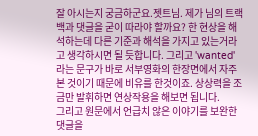잘 아시는지 궁금하군요.젯트님. 제가 님의 트랙백과 댓글을 굳이 따라야 할까요? 한 현상을 해석하는데 다른 기준과 해석을 가지고 있는거라고 생각하시면 될 듯합니다. 그리고 'wanted'라는 문구가 바로 서부영화의 한장면에서 자주 본 것이기 때문에 비유를 한것이죠. 상상력을 조금만 발휘하면 연상작용을 해보면 됩니다.
그리고 원문에서 언급치 않은 이야기를 보완한 댓글을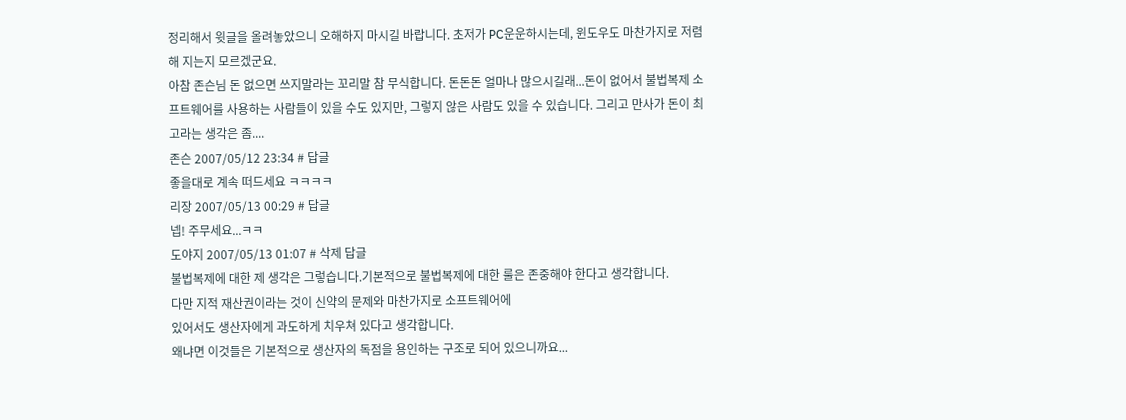정리해서 윗글을 올려놓았으니 오해하지 마시길 바랍니다. 초저가 PC운운하시는데, 윈도우도 마찬가지로 저렴해 지는지 모르겠군요.
아참 존슨님 돈 없으면 쓰지말라는 꼬리말 참 무식합니다. 돈돈돈 얼마나 많으시길래...돈이 없어서 불법복제 소프트웨어를 사용하는 사람들이 있을 수도 있지만, 그렇지 않은 사람도 있을 수 있습니다. 그리고 만사가 돈이 최고라는 생각은 좀....
존슨 2007/05/12 23:34 # 답글
좋을대로 계속 떠드세요 ㅋㅋㅋㅋ
리장 2007/05/13 00:29 # 답글
넵! 주무세요...ㅋㅋ
도야지 2007/05/13 01:07 # 삭제 답글
불법복제에 대한 제 생각은 그렇습니다.기본적으로 불법복제에 대한 룰은 존중해야 한다고 생각합니다.
다만 지적 재산권이라는 것이 신약의 문제와 마찬가지로 소프트웨어에
있어서도 생산자에게 과도하게 치우쳐 있다고 생각합니다.
왜냐면 이것들은 기본적으로 생산자의 독점을 용인하는 구조로 되어 있으니까요...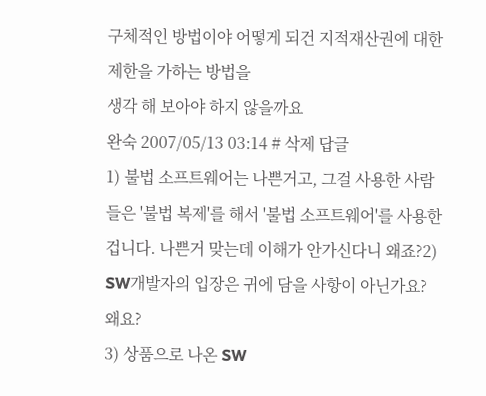구체적인 방법이야 어떻게 되건 지적재산권에 대한 제한을 가하는 방법을
생각 해 보아야 하지 않을까요
완숙 2007/05/13 03:14 # 삭제 답글
1) 불법 소프트웨어는 나쁜거고, 그걸 사용한 사람들은 '불법 복제'를 해서 '불법 소프트웨어'를 사용한 겁니다. 나쁜거 맞는데 이해가 안가신다니 왜죠?2) SW개발자의 입장은 귀에 담을 사항이 아닌가요? 왜요?
3) 상품으로 나온 SW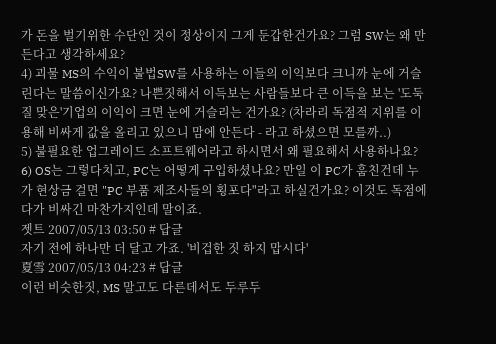가 돈을 벌기위한 수단인 것이 정상이지 그게 둔갑한건가요? 그럼 SW는 왜 만든다고 생각하세요?
4) 괴물 MS의 수익이 불법SW를 사용하는 이들의 이익보다 크니까 눈에 거슬린다는 말씀이신가요? 나쁜짓해서 이득보는 사람들보다 큰 이득을 보는 '도둑질 맞은'기업의 이익이 크면 눈에 거슬리는 건가요? (차라리 독점적 지위를 이용해 비싸게 값을 올리고 있으니 맘에 안든다 - 라고 하셨으면 모를까..)
5) 불필요한 업그레이드 소프트웨어라고 하시면서 왜 필요해서 사용하나요?
6) OS는 그렇다치고, PC는 어떻게 구입하셨나요? 만일 이 PC가 훔친건데 누가 현상금 걸면 "PC 부품 제조사들의 횡포다"라고 하실건가요? 이것도 독점에다가 비싸긴 마찬가지인데 말이죠.
젯트 2007/05/13 03:50 # 답글
자기 전에 하나만 더 달고 가죠. '비겁한 짓 하지 맙시다'
夏雪 2007/05/13 04:23 # 답글
이런 비슷한짓, MS 말고도 다른데서도 두루두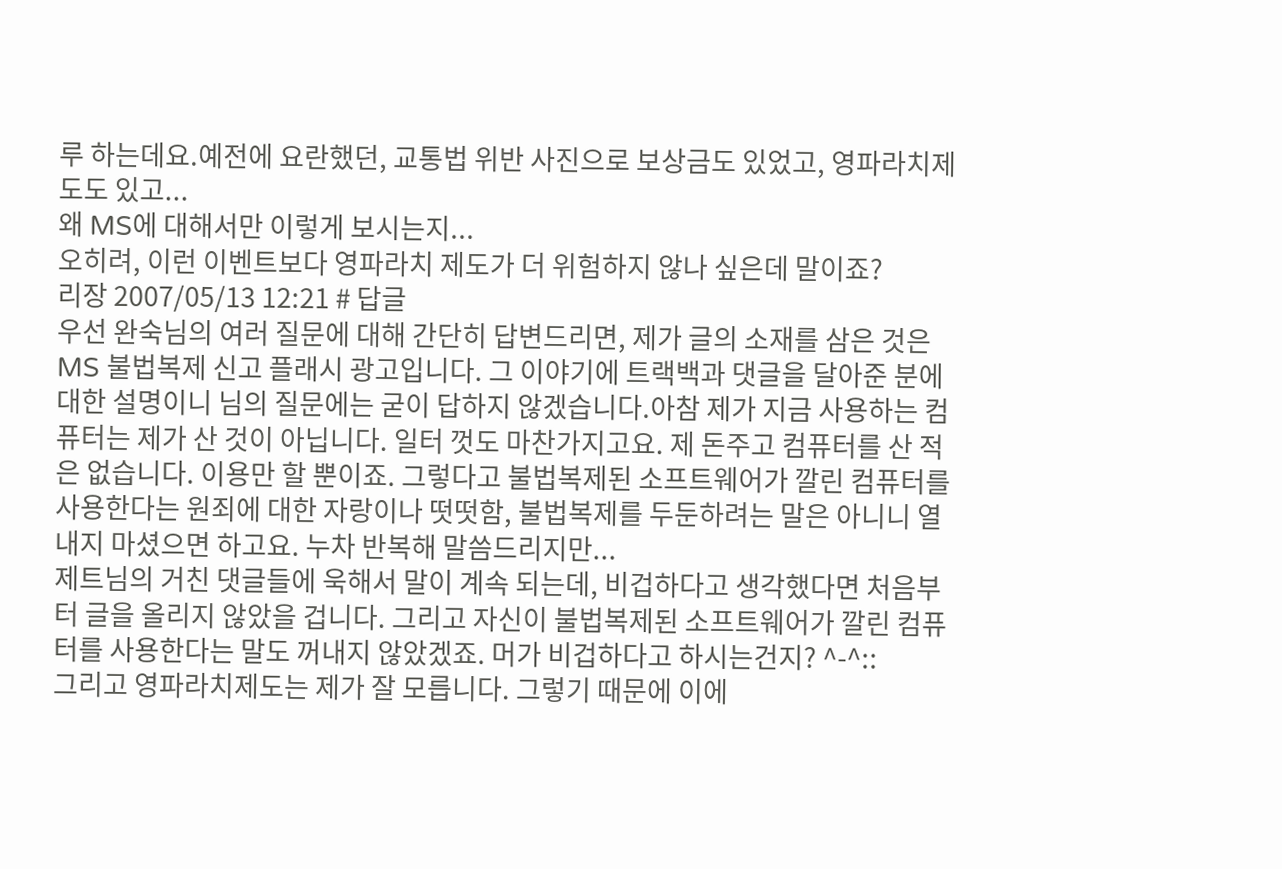루 하는데요.예전에 요란했던, 교통법 위반 사진으로 보상금도 있었고, 영파라치제도도 있고...
왜 MS에 대해서만 이렇게 보시는지...
오히려, 이런 이벤트보다 영파라치 제도가 더 위험하지 않나 싶은데 말이죠?
리장 2007/05/13 12:21 # 답글
우선 완숙님의 여러 질문에 대해 간단히 답변드리면, 제가 글의 소재를 삼은 것은 MS 불법복제 신고 플래시 광고입니다. 그 이야기에 트랙백과 댓글을 달아준 분에 대한 설명이니 님의 질문에는 굳이 답하지 않겠습니다.아참 제가 지금 사용하는 컴퓨터는 제가 산 것이 아닙니다. 일터 껏도 마찬가지고요. 제 돈주고 컴퓨터를 산 적은 없습니다. 이용만 할 뿐이죠. 그렇다고 불법복제된 소프트웨어가 깔린 컴퓨터를 사용한다는 원죄에 대한 자랑이나 떳떳함, 불법복제를 두둔하려는 말은 아니니 열내지 마셨으면 하고요. 누차 반복해 말씀드리지만...
제트님의 거친 댓글들에 욱해서 말이 계속 되는데, 비겁하다고 생각했다면 처음부터 글을 올리지 않았을 겁니다. 그리고 자신이 불법복제된 소프트웨어가 깔린 컴퓨터를 사용한다는 말도 꺼내지 않았겠죠. 머가 비겁하다고 하시는건지? ^-^::
그리고 영파라치제도는 제가 잘 모릅니다. 그렇기 때문에 이에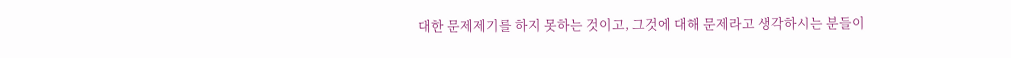대한 문제제기를 하지 못하는 것이고, 그것에 대해 문제라고 생각하시는 분들이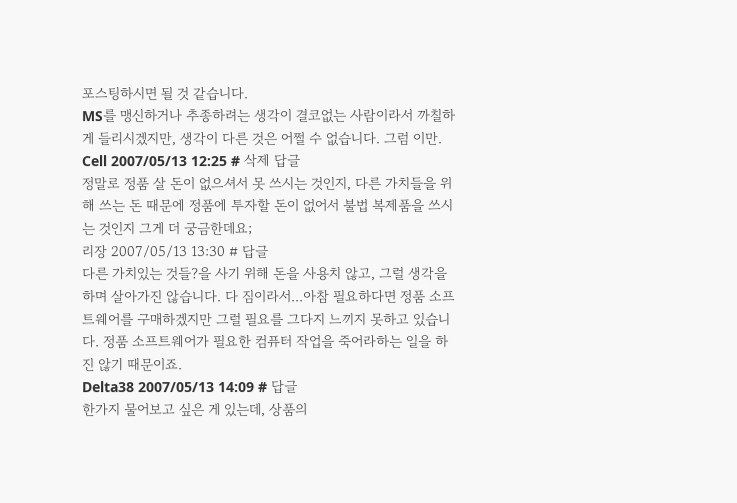포스팅하시면 될 것 같습니다.
MS를 맹신하거나 추종하려는 생각이 결코없는 사람이라서 까칠하게 들리시겠지만, 생각이 다른 것은 어쩔 수 없습니다. 그럼 이만.
Cell 2007/05/13 12:25 # 삭제 답글
정말로 정품 살 돈이 없으셔서 못 쓰시는 것인지, 다른 가치들을 위해 쓰는 돈 때문에 정품에 투자할 돈이 없어서 불법 복제품을 쓰시는 것인지 그게 더 궁금한데요;
리장 2007/05/13 13:30 # 답글
다른 가치있는 것들?을 사기 위해 돈을 사용치 않고, 그럴 생각을 하며 살아가진 않습니다. 다 짐이라서...아참 필요하다면 정품 소프트웨어를 구매하겠지만 그럴 필요를 그다지 느끼지 못하고 있습니다. 정품 소프트웨어가 필요한 컴퓨터 작업을 죽어라하는 일을 하진 않기 때문이죠.
Delta38 2007/05/13 14:09 # 답글
한가지 물어보고 싶은 게 있는데, 상품의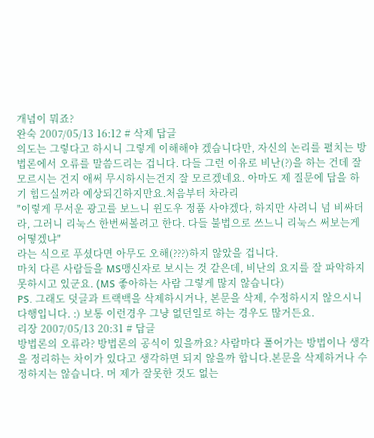개념이 뭐죠?
완숙 2007/05/13 16:12 # 삭제 답글
의도는 그렇다고 하시니 그렇게 이해해야 겠습니다만, 자신의 논리를 펼치는 방법론에서 오류를 말씀드리는 겁니다. 다들 그런 이유로 비난(?)을 하는 건데 잘 모르시는 건지 애써 무시하시는건지 잘 모르겠네요. 아마도 제 질문에 답을 하기 힘드실꺼라 예상되긴하지만요.처음부터 차라리
"이렇게 무서운 광고를 보느니 윈도우 정품 사야겠다, 하지만 사려니 넘 비싸더라, 그러니 리눅스 한번써볼려고 한다. 다들 불법으로 쓰느니 리눅스 써보는게 어떻겠냐"
라는 식으로 푸셨다면 아무도 오해(???)하지 않았을 겁니다.
마치 다른 사람들을 MS맹신자로 보시는 것 같은데, 비난의 요지를 잘 파악하지 못하시고 있군요. (MS 좋아하는 사람 그렇게 많지 않습니다)
PS. 그래도 덧글과 트랙백을 삭제하시거나, 본문을 삭제, 수정하시지 않으시니 다행입니다. :) 보통 이런경우 그냥 없던일로 하는 경우도 많거든요.
리장 2007/05/13 20:31 # 답글
방법론의 오류라? 방법론의 공식이 있을까요? 사람마다 풀어가는 방법이나 생각을 정리하는 차이가 있다고 생각하면 되지 않을까 합니다.본문을 삭제하거나 수정하지는 않습니다. 머 제가 잘못한 것도 없는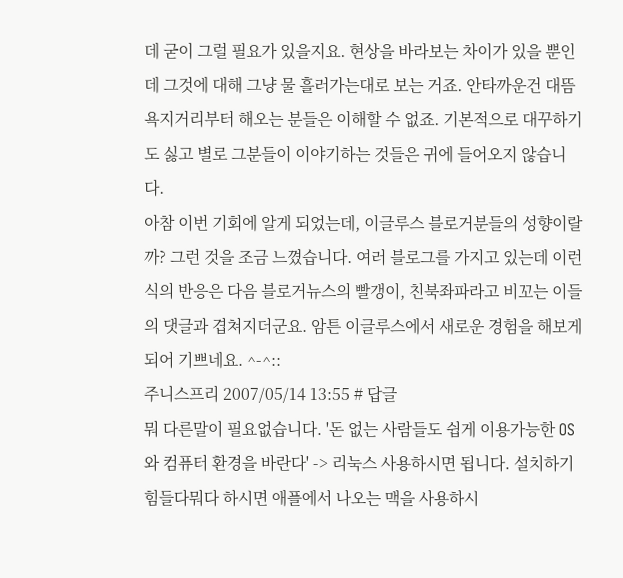데 굳이 그럴 필요가 있을지요. 현상을 바라보는 차이가 있을 뿐인데 그것에 대해 그냥 물 흘러가는대로 보는 거죠. 안타까운건 대뜸 욕지거리부터 해오는 분들은 이해할 수 없죠. 기본적으로 대꾸하기도 싫고 별로 그분들이 이야기하는 것들은 귀에 들어오지 않습니다.
아참 이번 기회에 알게 되었는데, 이글루스 블로거분들의 성향이랄까? 그런 것을 조금 느꼈습니다. 여러 블로그를 가지고 있는데 이런 식의 반응은 다음 블로거뉴스의 빨갱이, 친북좌파라고 비꼬는 이들의 댓글과 겹쳐지더군요. 암튼 이글루스에서 새로운 경험을 해보게 되어 기쁘네요. ^-^::
주니스프리 2007/05/14 13:55 # 답글
뭐 다른말이 필요없습니다. '돈 없는 사람들도 쉽게 이용가능한 OS와 컴퓨터 환경을 바란다' -> 리눅스 사용하시면 됩니다. 설치하기 힘들다뭐다 하시면 애플에서 나오는 맥을 사용하시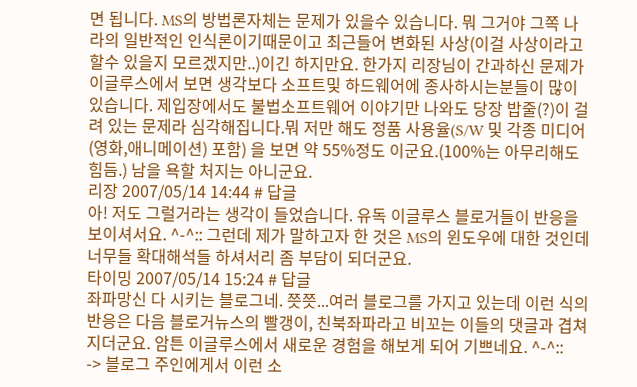면 됩니다. MS의 방법론자체는 문제가 있을수 있습니다. 뭐 그거야 그쪽 나라의 일반적인 인식론이기때문이고 최근들어 변화된 사상(이걸 사상이라고 할수 있을지 모르겠지만..)이긴 하지만요. 한가지 리장님이 간과하신 문제가 이글루스에서 보면 생각보다 소프트및 하드웨어에 종사하시는분들이 많이 있습니다. 제입장에서도 불법소프트웨어 이야기만 나와도 당장 밥줄(?)이 걸려 있는 문제라 심각해집니다.뭐 저만 해도 정품 사용율(S/W 및 각종 미디어(영화,애니메이션) 포함) 을 보면 약 55%정도 이군요.(100%는 아무리해도 힘듬.) 남을 욕할 처지는 아니군요.
리장 2007/05/14 14:44 # 답글
아! 저도 그럴거라는 생각이 들었습니다. 유독 이글루스 블로거들이 반응을 보이셔서요. ^-^:: 그런데 제가 말하고자 한 것은 MS의 윈도우에 대한 것인데 너무들 확대해석들 하셔서리 좀 부담이 되더군요.
타이밍 2007/05/14 15:24 # 답글
좌파망신 다 시키는 블로그네. 쯧쯧...여러 블로그를 가지고 있는데 이런 식의 반응은 다음 블로거뉴스의 빨갱이, 친북좌파라고 비꼬는 이들의 댓글과 겹쳐지더군요. 암튼 이글루스에서 새로운 경험을 해보게 되어 기쁘네요. ^-^::
-> 블로그 주인에게서 이런 소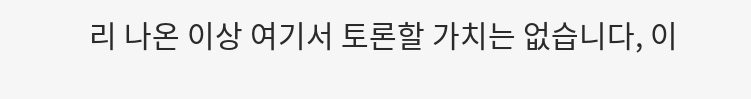리 나온 이상 여기서 토론할 가치는 없습니다, 이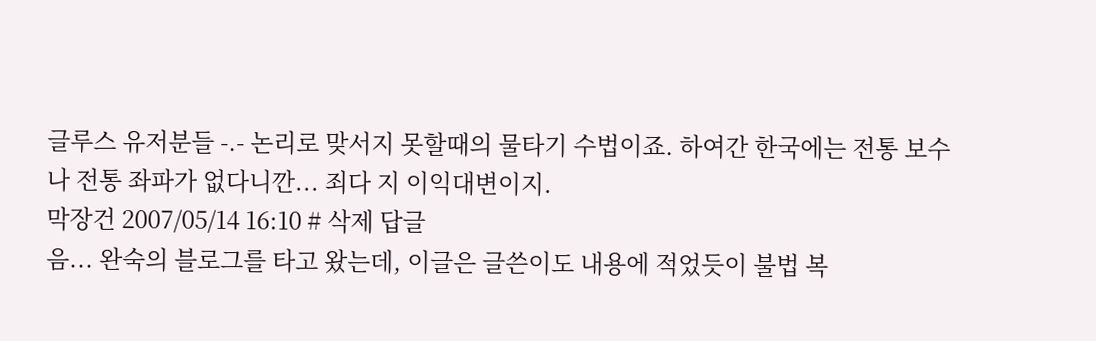글루스 유저분들 -.- 논리로 맞서지 못할때의 물타기 수법이죠. 하여간 한국에는 전통 보수나 전통 좌파가 없다니깐... 죄다 지 이익대변이지.
막장건 2007/05/14 16:10 # 삭제 답글
음... 완숙의 블로그를 타고 왔는데, 이글은 글쓴이도 내용에 적었듯이 불법 복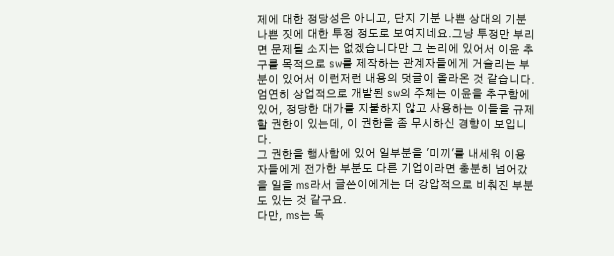제에 대한 정당성은 아니고, 단지 기분 나쁜 상대의 기분나쁜 짓에 대한 투정 정도로 보여지네요.그냥 투정만 부리면 문제될 소지는 없겠습니다만 그 논리에 있어서 이윤 추구를 목적으로 sw를 제작하는 관계자들에게 거슬리는 부분이 있어서 이런저런 내용의 덧글이 올라온 것 같습니다.
엄연히 상업적으로 개발된 sw의 주체는 이윤을 추구함에 있어, 정당한 대가를 지불하지 않고 사용하는 이들을 규제할 권한이 있는데, 이 권한을 좀 무시하신 경향이 보입니다.
그 권한을 행사함에 있어 일부분을 '미끼'를 내세워 이용자들에게 전가한 부분도 다른 기업이라면 충분히 넘어갔을 일을 ms라서 글쓴이에게는 더 강압적으로 비춰진 부분도 있는 것 같구요.
다만, ms는 독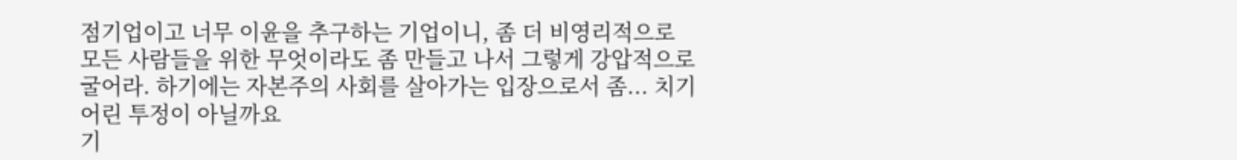점기업이고 너무 이윤을 추구하는 기업이니, 좀 더 비영리적으로 모든 사람들을 위한 무엇이라도 좀 만들고 나서 그렇게 강압적으로 굴어라. 하기에는 자본주의 사회를 살아가는 입장으로서 좀... 치기어린 투정이 아닐까요
기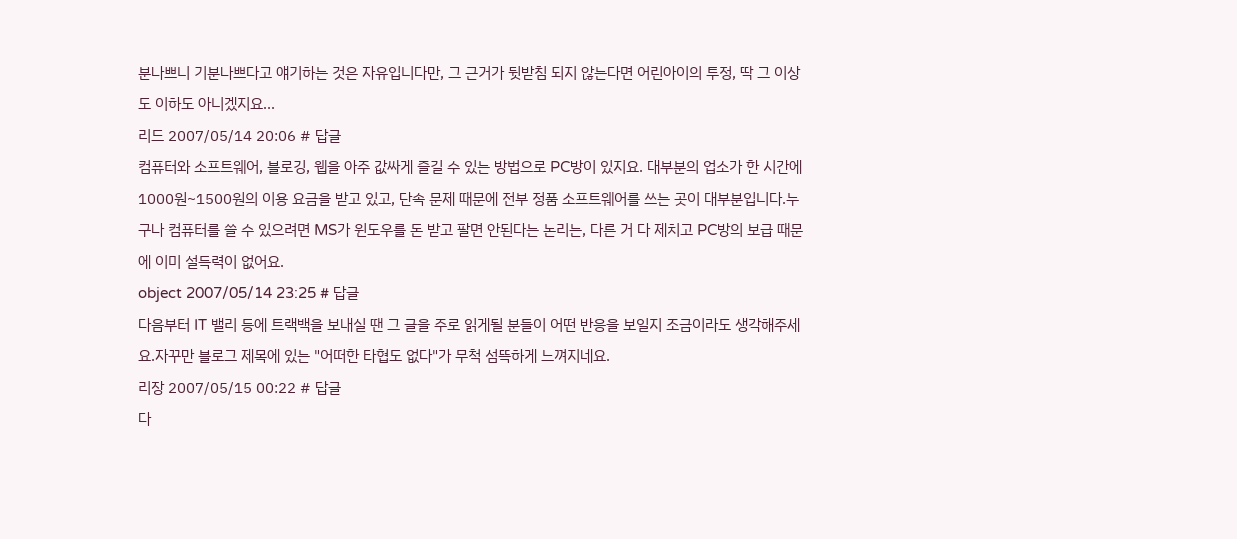분나쁘니 기분나쁘다고 얘기하는 것은 자유입니다만, 그 근거가 뒷받침 되지 않는다면 어린아이의 투정, 딱 그 이상도 이하도 아니겠지요...
리드 2007/05/14 20:06 # 답글
컴퓨터와 소프트웨어, 블로깅, 웹을 아주 값싸게 즐길 수 있는 방법으로 PC방이 있지요. 대부분의 업소가 한 시간에 1000원~1500원의 이용 요금을 받고 있고, 단속 문제 때문에 전부 정품 소프트웨어를 쓰는 곳이 대부분입니다.누구나 컴퓨터를 쓸 수 있으려면 MS가 윈도우를 돈 받고 팔면 안된다는 논리는, 다른 거 다 제치고 PC방의 보급 때문에 이미 설득력이 없어요.
object 2007/05/14 23:25 # 답글
다음부터 IT 밸리 등에 트랙백을 보내실 땐 그 글을 주로 읽게될 분들이 어떤 반응을 보일지 조금이라도 생각해주세요.자꾸만 블로그 제목에 있는 "어떠한 타협도 없다"가 무척 섬뜩하게 느껴지네요.
리장 2007/05/15 00:22 # 답글
다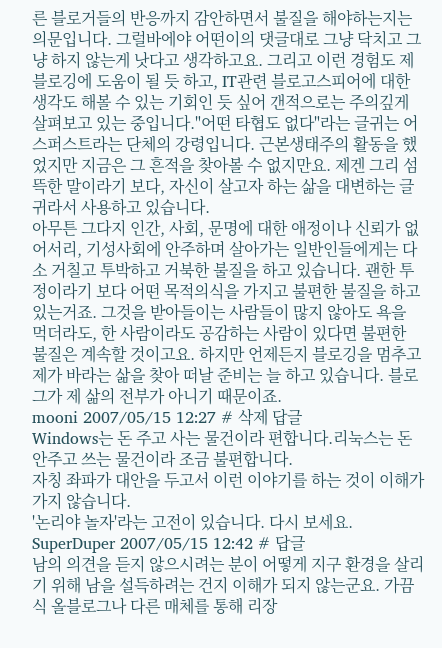른 블로거들의 반응까지 감안하면서 불질을 해야하는지는 의문입니다. 그럴바에야 어떤이의 댓글대로 그냥 닥치고 그냥 하지 않는게 낫다고 생각하고요. 그리고 이런 경험도 제 블로깅에 도움이 될 듯 하고, IT관련 블로고스피어에 대한 생각도 해볼 수 있는 기회인 듯 싶어 갠적으로는 주의깊게 살펴보고 있는 중입니다."어떤 타협도 없다"라는 글귀는 어스퍼스트라는 단체의 강령입니다. 근본생태주의 활동을 했었지만 지금은 그 흔적을 찾아볼 수 없지만요. 제겐 그리 섬뜩한 말이라기 보다, 자신이 살고자 하는 삶을 대변하는 글귀라서 사용하고 있습니다.
아무튼 그다지 인간, 사회, 문명에 대한 애정이나 신뢰가 없어서리, 기성사회에 안주하며 살아가는 일반인들에게는 다소 거칠고 투박하고 거북한 불질을 하고 있습니다. 괜한 투정이라기 보다 어떤 목적의식을 가지고 불편한 불질을 하고 있는거죠. 그것을 받아들이는 사람들이 많지 않아도 욕을 먹더라도, 한 사람이라도 공감하는 사람이 있다면 불편한 불질은 계속할 것이고요. 하지만 언제든지 블로깅을 멈추고 제가 바라는 삶을 찾아 떠날 준비는 늘 하고 있습니다. 블로그가 제 삶의 전부가 아니기 때문이죠.
mooni 2007/05/15 12:27 # 삭제 답글
Windows는 돈 주고 사는 물건이라 편합니다.리눅스는 돈 안주고 쓰는 물건이라 조금 불편합니다.
자칭 좌파가 대안을 두고서 이런 이야기를 하는 것이 이해가 가지 않습니다.
'논리야 놀자'라는 고전이 있습니다. 다시 보세요.
SuperDuper 2007/05/15 12:42 # 답글
남의 의견을 듣지 않으시려는 분이 어떻게 지구 환경을 살리기 위해 남을 설득하려는 건지 이해가 되지 않는군요. 가끔식 올블로그나 다른 매체를 통해 리장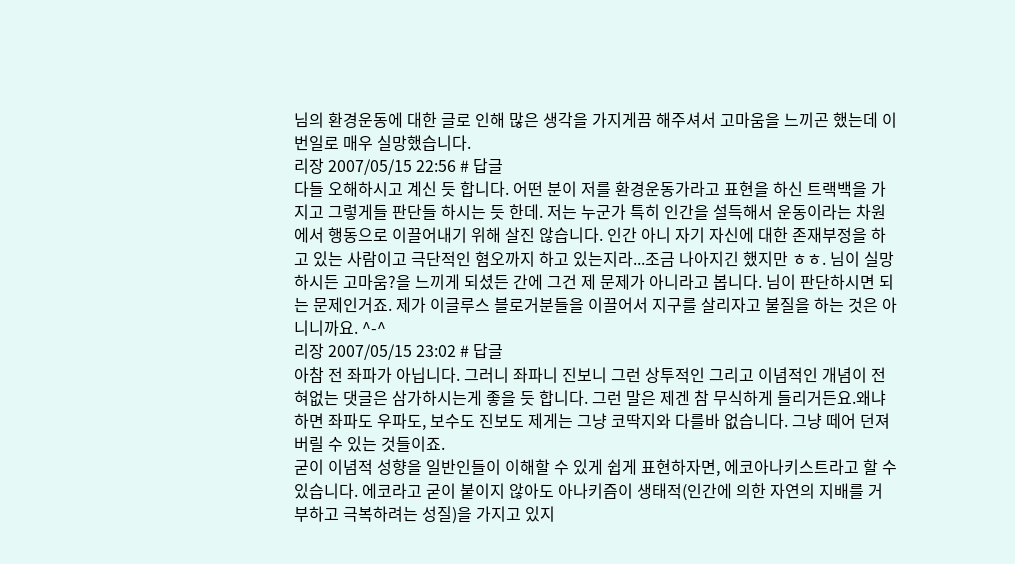님의 환경운동에 대한 글로 인해 많은 생각을 가지게끔 해주셔서 고마움을 느끼곤 했는데 이번일로 매우 실망했습니다.
리장 2007/05/15 22:56 # 답글
다들 오해하시고 계신 듯 합니다. 어떤 분이 저를 환경운동가라고 표현을 하신 트랙백을 가지고 그렇게들 판단들 하시는 듯 한데. 저는 누군가 특히 인간을 설득해서 운동이라는 차원에서 행동으로 이끌어내기 위해 살진 않습니다. 인간 아니 자기 자신에 대한 존재부정을 하고 있는 사람이고 극단적인 혐오까지 하고 있는지라...조금 나아지긴 했지만 ㅎㅎ. 님이 실망하시든 고마움?을 느끼게 되셨든 간에 그건 제 문제가 아니라고 봅니다. 님이 판단하시면 되는 문제인거죠. 제가 이글루스 블로거분들을 이끌어서 지구를 살리자고 불질을 하는 것은 아니니까요. ^-^
리장 2007/05/15 23:02 # 답글
아참 전 좌파가 아닙니다. 그러니 좌파니 진보니 그런 상투적인 그리고 이념적인 개념이 전혀없는 댓글은 삼가하시는게 좋을 듯 합니다. 그런 말은 제겐 참 무식하게 들리거든요.왜냐하면 좌파도 우파도, 보수도 진보도 제게는 그냥 코딱지와 다를바 없습니다. 그냥 떼어 던져버릴 수 있는 것들이죠.
굳이 이념적 성향을 일반인들이 이해할 수 있게 쉽게 표현하자면, 에코아나키스트라고 할 수 있습니다. 에코라고 굳이 붙이지 않아도 아나키즘이 생태적(인간에 의한 자연의 지배를 거부하고 극복하려는 성질)을 가지고 있지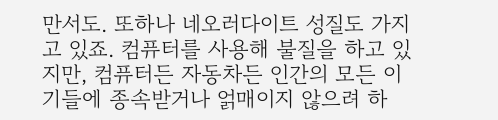만서도. 또하나 네오러다이트 성질도 가지고 있죠. 컴퓨터를 사용해 불질을 하고 있지만, 컴퓨터든 자동차든 인간의 모든 이기들에 종속받거나 얽매이지 않으려 하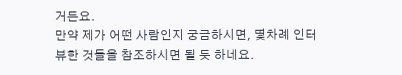거든요.
만약 제가 어떤 사람인지 궁금하시면, 몇차례 인터뷰한 것들을 참조하시면 될 듯 하네요.